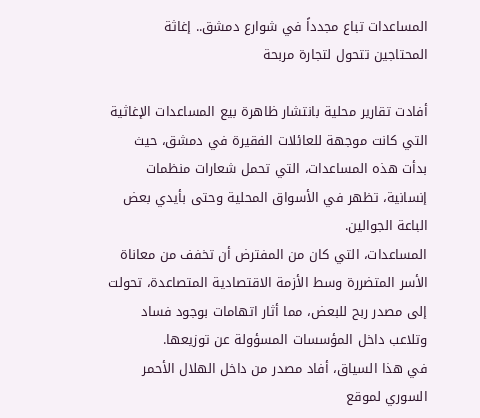المساعدات تباع مجدداً في شوارع دمشق.. إغاثة المحتاجين تتحول لتجارة مربحة

أفادت تقارير محلية بانتشار ظاهرة بيع المساعدات الإغاثية التي كانت موجهة للعائلات الفقيرة في دمشق، حيث بدأت هذه المساعدات، التي تحمل شعارات منظمات إنسانية، تظهر في الأسواق المحلية وحتى بأيدي بعض الباعة الجوالين.
المساعدات، التي كان من المفترض أن تخفف من معاناة الأسر المتضررة وسط الأزمة الاقتصادية المتصاعدة، تحولت إلى مصدر ربح للبعض، مما أثار اتهامات بوجود فساد وتلاعب داخل المؤسسات المسؤولة عن توزيعها.
في هذا السياق، أفاد مصدر من داخل الهلال الأحمر السوري لموقع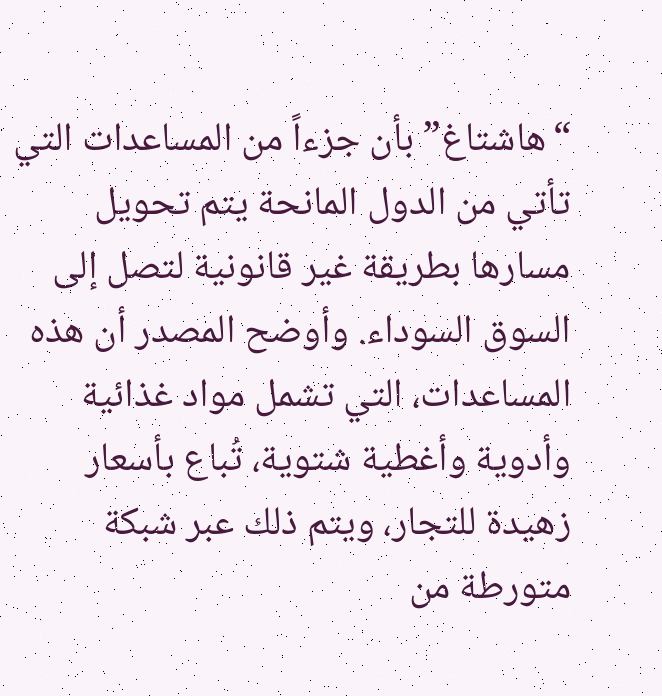“هاشتاغ” بأن جزءاً من المساعدات التي تأتي من الدول المانحة يتم تحويل مسارها بطريقة غير قانونية لتصل إلى السوق السوداء. وأوضح المصدر أن هذه المساعدات، التي تشمل مواد غذائية وأدوية وأغطية شتوية، تُباع بأسعار زهيدة للتجار، ويتم ذلك عبر شبكة متورطة من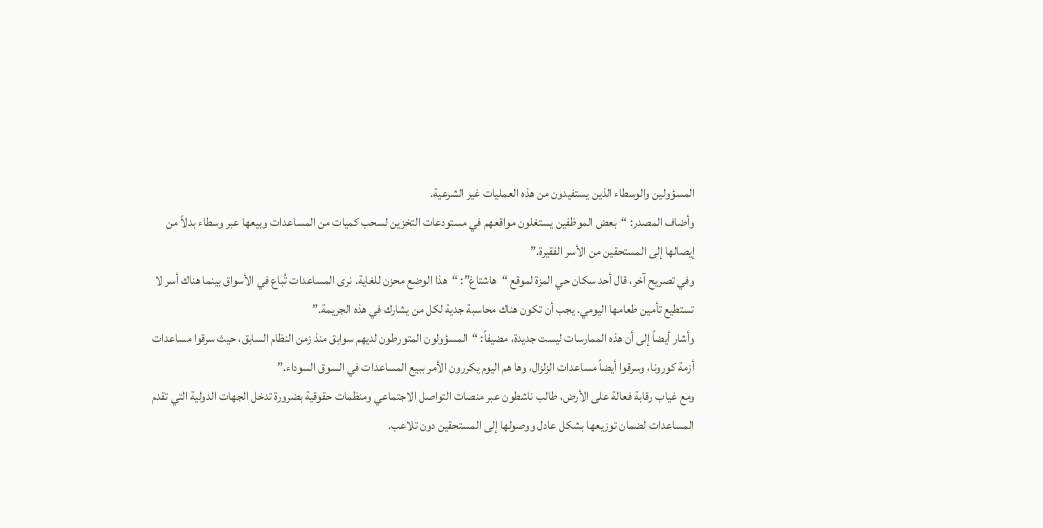المسؤولين والوسطاء الذين يستفيدون من هذه العمليات غير الشرعية.
وأضاف المصدر: “بعض الموظفين يستغلون مواقعهم في مستودعات التخزين لسحب كميات من المساعدات وبيعها عبر وسطاء بدلاً من إيصالها إلى المستحقين من الأسر الفقيرة.”
وفي تصريح آخر، قال أحد سكان حي المزة لموقع “هاشتاغ”: “هذا الوضع محزن للغاية. نرى المساعدات تُباع في الأسواق بينما هناك أسر لا تستطيع تأمين طعامها اليومي. يجب أن تكون هناك محاسبة جدية لكل من يشارك في هذه الجريمة.”
وأشار أيضاً إلى أن هذه الممارسات ليست جديدة، مضيفاً: “المسؤولون المتورطون لديهم سوابق منذ زمن النظام السابق، حيث سرقوا مساعدات أزمة كورونا، وسرقوا أيضاً مساعدات الزلزال، وها هم اليوم يكررون الأمر ببيع المساعدات في السوق السوداء.”
ومع غياب رقابة فعالة على الأرض، طالب ناشطون عبر منصات التواصل الاجتماعي ومنظمات حقوقية بضرورة تدخل الجهات الدولية التي تقدم المساعدات لضمان توزيعها بشكل عادل ووصولها إلى المستحقين دون تلاعب.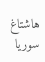هاشتاغ سوريا